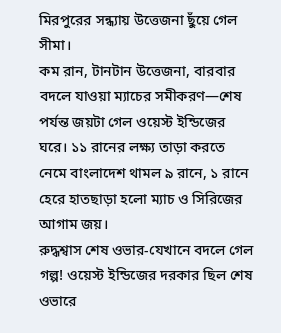মিরপুরের সন্ধ্যায় উত্তেজনা ছুঁয়ে গেল সীমা।
কম রান, টানটান উত্তেজনা, বারবার বদলে যাওয়া ম্যাচের সমীকরণ—শেষ পর্যন্ত জয়টা গেল ওয়েস্ট ইন্ডিজের ঘরে। ১১ রানের লক্ষ্য তাড়া করতে নেমে বাংলাদেশ থামল ৯ রানে, ১ রানে হেরে হাতছাড়া হলো ম্যাচ ও সিরিজের আগাম জয়।
রুদ্ধশ্বাস শেষ ওভার-যেখানে বদলে গেল গল্প! ওয়েস্ট ইন্ডিজের দরকার ছিল শেষ ওভারে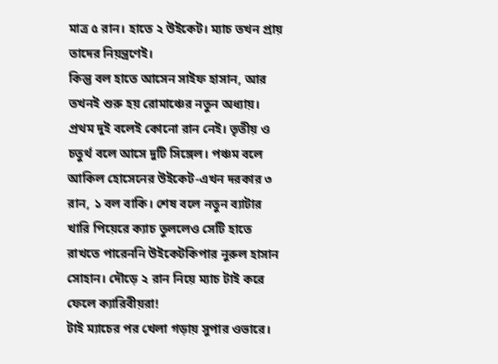মাত্র ৫ রান। হাতে ২ উইকেট। ম্যাচ তখন প্রায় তাদের নিয়ন্ত্রণেই।
কিন্তু বল হাতে আসেন সাইফ হাসান, আর তখনই শুরু হয় রোমাঞ্চের নতুন অধ্যায়।
প্রথম দুই বলেই কোনো রান নেই। তৃতীয় ও চতুর্থ বলে আসে দুটি সিঙ্গেল। পঞ্চম বলে আকিল হোসেনের উইকেট-এখন দরকার ৩ রান, ১ বল বাকি। শেষ বলে নতুন ব্যাটার খারি পিয়েরে ক্যাচ তুললেও সেটি হাতে রাখতে পারেননি উইকেটকিপার নুরুল হাসান সোহান। দৌড়ে ২ রান নিয়ে ম্যাচ টাই করে ফেলে ক্যারিবীয়রা!
টাই ম্যাচের পর খেলা গড়ায় সুপার ওভারে।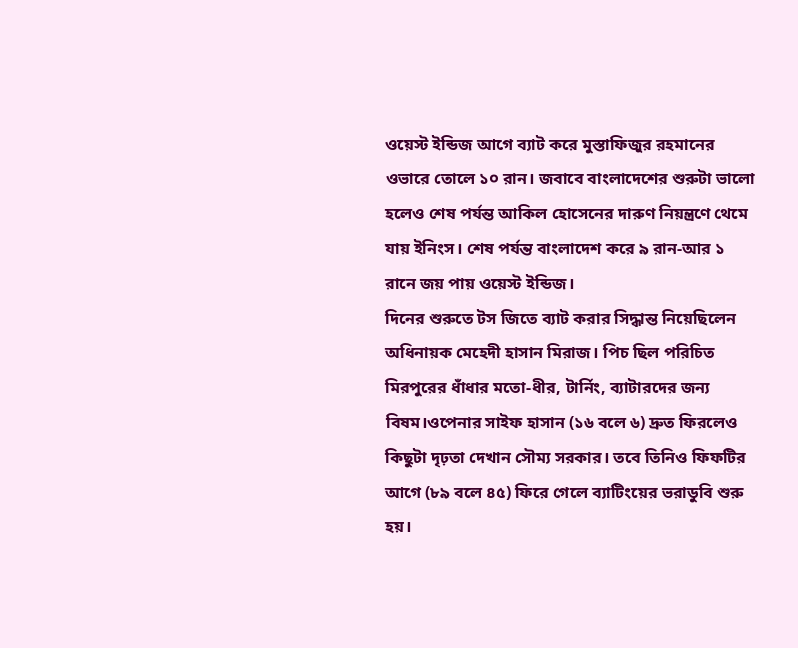ওয়েস্ট ইন্ডিজ আগে ব্যাট করে মুস্তাফিজুর রহমানের ওভারে তোলে ১০ রান। জবাবে বাংলাদেশের শুরুটা ভালো হলেও শেষ পর্যন্ত আকিল হোসেনের দারুণ নিয়ন্ত্রণে থেমে যায় ইনিংস। শেষ পর্যন্ত বাংলাদেশ করে ৯ রান-আর ১ রানে জয় পায় ওয়েস্ট ইন্ডিজ।
দিনের শুরুতে টস জিতে ব্যাট করার সিদ্ধান্ত নিয়েছিলেন অধিনায়ক মেহেদী হাসান মিরাজ। পিচ ছিল পরিচিত মিরপুরের ধাঁধার মতো-ধীর, টার্নিং, ব্যাটারদের জন্য বিষম।ওপেনার সাইফ হাসান (১৬ বলে ৬) দ্রুত ফিরলেও কিছুটা দৃঢ়তা দেখান সৌম্য সরকার। তবে তিনিও ফিফটির আগে (৮৯ বলে ৪৫) ফিরে গেলে ব্যাটিংয়ের ভরাডুবি শুরু হয়।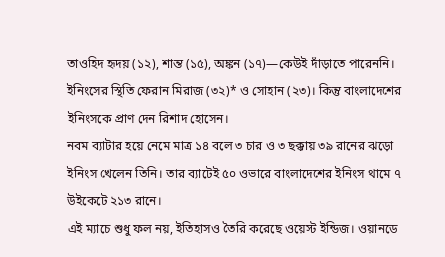তাওহিদ হৃদয় (১২), শান্ত (১৫), অঙ্কন (১৭)—কেউই দাঁড়াতে পারেননি। ইনিংসের স্থিতি ফেরান মিরাজ (৩২)* ও সোহান (২৩)। কিন্তু বাংলাদেশের ইনিংসকে প্রাণ দেন রিশাদ হোসেন।
নবম ব্যাটার হয়ে নেমে মাত্র ১৪ বলে ৩ চার ও ৩ ছক্কায় ৩৯ রানের ঝড়ো ইনিংস খেলেন তিনি। তার ব্যাটেই ৫০ ওভারে বাংলাদেশের ইনিংস থামে ৭ উইকেটে ২১৩ রানে।
এই ম্যাচে শুধু ফল নয়, ইতিহাসও তৈরি করেছে ওয়েস্ট ইন্ডিজ। ওয়ানডে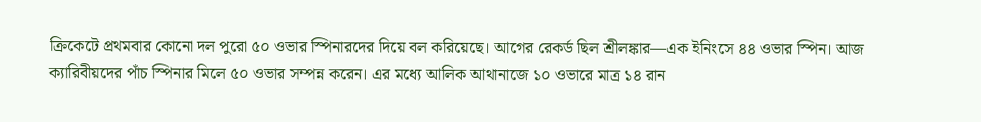ক্রিকেটে প্রথমবার কোনো দল পুরো ৫০ ওভার স্পিনারদের দিয়ে বল করিয়েছে। আগের রেকর্ড ছিল শ্রীলঙ্কার—এক ইনিংসে ৪৪ ওভার স্পিন। আজ ক্যারিবীয়দের পাঁচ স্পিনার মিলে ৫০ ওভার সম্পন্ন করেন। এর মধ্যে আলিক আথানাজে ১০ ওভারে মাত্র ১৪ রান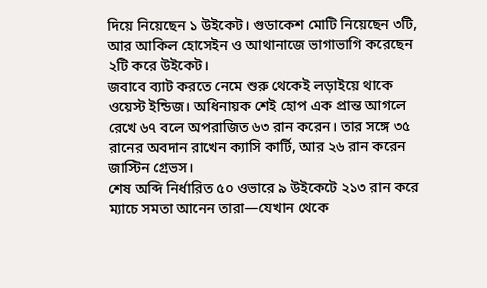দিয়ে নিয়েছেন ১ উইকেট। গুডাকেশ মোটি নিয়েছেন ৩টি, আর আকিল হোসেইন ও আথানাজে ভাগাভাগি করেছেন ২টি করে উইকেট।
জবাবে ব্যাট করতে নেমে শুরু থেকেই লড়াইয়ে থাকে ওয়েস্ট ইন্ডিজ। অধিনায়ক শেই হোপ এক প্রান্ত আগলে রেখে ৬৭ বলে অপরাজিত ৬৩ রান করেন। তার সঙ্গে ৩৫ রানের অবদান রাখেন ক্যাসি কার্টি, আর ২৬ রান করেন জাস্টিন গ্রেভস।
শেষ অব্দি নির্ধারিত ৫০ ওভারে ৯ উইকেটে ২১৩ রান করে ম্যাচে সমতা আনেন তারা—যেখান থেকে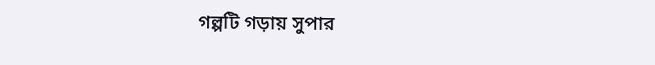গল্পটি গড়ায় সুপার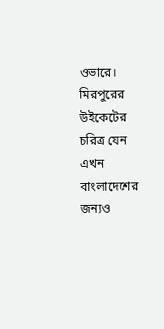ওভারে।
মিরপুরের উইকেটের চরিত্র যেন এখন বাংলাদেশের জন্যও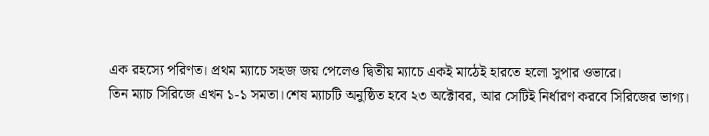এক রহস্যে পরিণত। প্রথম ম্যাচে সহজ জয় পেলেও দ্বিতীয় ম্যাচে একই মাঠেই হারতে হলো সুপার ওভারে।
তিন ম্যাচ সিরিজে এখন ১-১ সমতা।শেষ ম্যাচটি অনুষ্ঠিত হবে ২৩ অক্টোবর, আর সেটিই নির্ধারণ করবে সিরিজের ভাগ্য।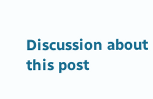Discussion about this post